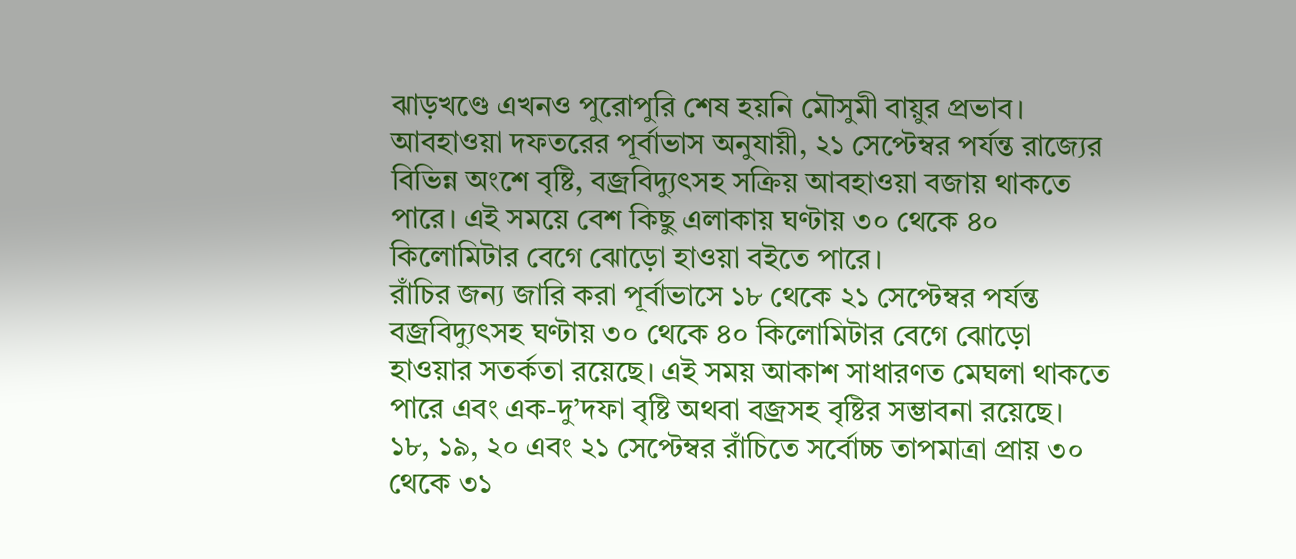ঝাড়খণ্ডে এখনও পুরোপুরি শেষ হয়নি মৌসুমী বায়ুর প্রভাব। আবহাওয়া দফতরের পূর্বাভাস অনুযায়ী, ২১ সেপ্টেম্বর পর্যন্ত রাজ্যের বিভিন্ন অংশে বৃষ্টি, বজ্রবিদ্যুৎসহ সক্রিয় আবহাওয়া বজায় থাকতে পারে। এই সময়ে বেশ কিছু এলাকায় ঘণ্টায় ৩০ থেকে ৪০ কিলোমিটার বেগে ঝোড়ো হাওয়া বইতে পারে।
রাঁচির জন্য জারি করা পূর্বাভাসে ১৮ থেকে ২১ সেপ্টেম্বর পর্যন্ত বজ্রবিদ্যুৎসহ ঘণ্টায় ৩০ থেকে ৪০ কিলোমিটার বেগে ঝোড়ো হাওয়ার সতর্কতা রয়েছে। এই সময় আকাশ সাধারণত মেঘলা থাকতে পারে এবং এক-দু’দফা বৃষ্টি অথবা বজ্রসহ বৃষ্টির সম্ভাবনা রয়েছে।
১৮, ১৯, ২০ এবং ২১ সেপ্টেম্বর রাঁচিতে সর্বোচ্চ তাপমাত্রা প্রায় ৩০ থেকে ৩১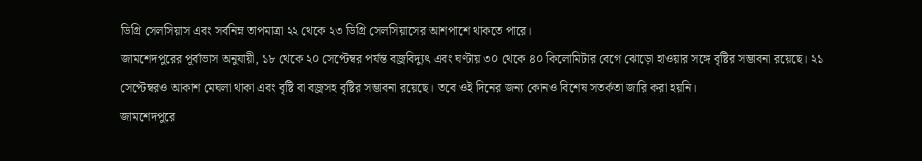ডিগ্রি সেলসিয়াস এবং সর্বনিম্ন তাপমাত্রা ২২ থেকে ২৩ ডিগ্রি সেলসিয়াসের আশপাশে থাকতে পারে।
জামশেদপুরের পূর্বাভাস অনুযায়ী, ১৮ থেকে ২০ সেপ্টেম্বর পর্যন্ত বজ্রবিদ্যুৎ এবং ঘণ্টায় ৩০ থেকে ৪০ কিলোমিটার বেগে ঝোড়ো হাওয়ার সঙ্গে বৃষ্টির সম্ভাবনা রয়েছে। ২১ সেপ্টেম্বরও আকাশ মেঘলা থাকা এবং বৃষ্টি বা বজ্রসহ বৃষ্টির সম্ভাবনা রয়েছে। তবে ওই দিনের জন্য কোনও বিশেষ সতর্কতা জারি করা হয়নি।
জামশেদপুরে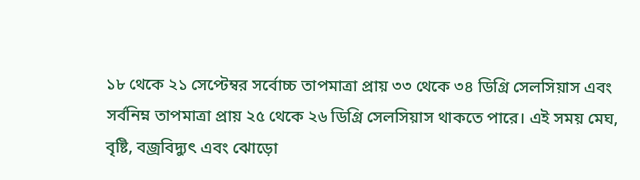১৮ থেকে ২১ সেপ্টেম্বর সর্বোচ্চ তাপমাত্রা প্রায় ৩৩ থেকে ৩৪ ডিগ্রি সেলসিয়াস এবং সর্বনিম্ন তাপমাত্রা প্রায় ২৫ থেকে ২৬ ডিগ্রি সেলসিয়াস থাকতে পারে। এই সময় মেঘ, বৃষ্টি, বজ্রবিদ্যুৎ এবং ঝোড়ো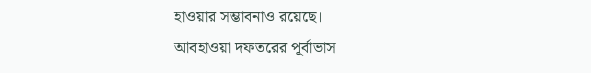হাওয়ার সম্ভাবনাও রয়েছে।
আবহাওয়া দফতরের পূর্বাভাস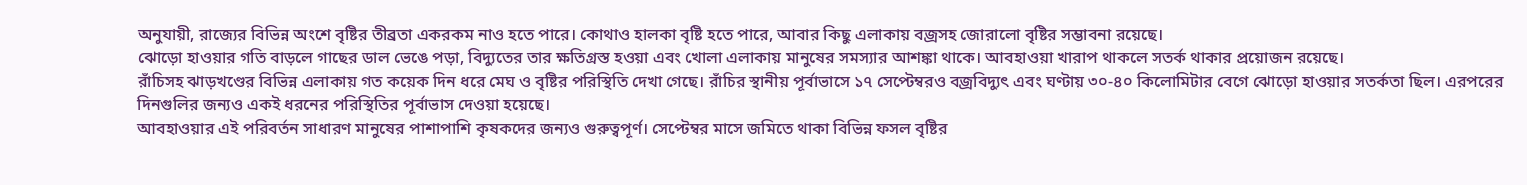অনুযায়ী, রাজ্যের বিভিন্ন অংশে বৃষ্টির তীব্রতা একরকম নাও হতে পারে। কোথাও হালকা বৃষ্টি হতে পারে, আবার কিছু এলাকায় বজ্রসহ জোরালো বৃষ্টির সম্ভাবনা রয়েছে।
ঝোড়ো হাওয়ার গতি বাড়লে গাছের ডাল ভেঙে পড়া, বিদ্যুতের তার ক্ষতিগ্রস্ত হওয়া এবং খোলা এলাকায় মানুষের সমস্যার আশঙ্কা থাকে। আবহাওয়া খারাপ থাকলে সতর্ক থাকার প্রয়োজন রয়েছে।
রাঁচিসহ ঝাড়খণ্ডের বিভিন্ন এলাকায় গত কয়েক দিন ধরে মেঘ ও বৃষ্টির পরিস্থিতি দেখা গেছে। রাঁচির স্থানীয় পূর্বাভাসে ১৭ সেপ্টেম্বরও বজ্রবিদ্যুৎ এবং ঘণ্টায় ৩০-৪০ কিলোমিটার বেগে ঝোড়ো হাওয়ার সতর্কতা ছিল। এরপরের দিনগুলির জন্যও একই ধরনের পরিস্থিতির পূর্বাভাস দেওয়া হয়েছে।
আবহাওয়ার এই পরিবর্তন সাধারণ মানুষের পাশাপাশি কৃষকদের জন্যও গুরুত্বপূর্ণ। সেপ্টেম্বর মাসে জমিতে থাকা বিভিন্ন ফসল বৃষ্টির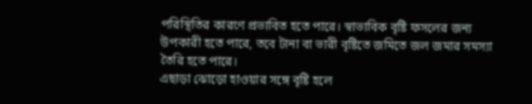পরিস্থিতির কারণে প্রভাবিত হতে পারে। স্বাভাবিক বৃষ্টি ফসলের জন্য উপকারী হতে পারে, তবে টানা বা ভারী বৃষ্টিতে জমিতে জল জমার সমস্যা তৈরি হতে পারে।
এছাড়া ঝোড়ো হাওয়ার সঙ্গে বৃষ্টি হলে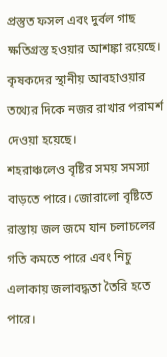প্রস্তুত ফসল এবং দুর্বল গাছ ক্ষতিগ্রস্ত হওয়ার আশঙ্কা রয়েছে। কৃষকদের স্থানীয় আবহাওয়ার তথ্যের দিকে নজর রাখার পরামর্শ দেওয়া হয়েছে।
শহরাঞ্চলেও বৃষ্টির সময় সমস্যা বাড়তে পারে। জোরালো বৃষ্টিতে রাস্তায় জল জমে যান চলাচলের গতি কমতে পারে এবং নিচু এলাকায় জলাবদ্ধতা তৈরি হতে পারে।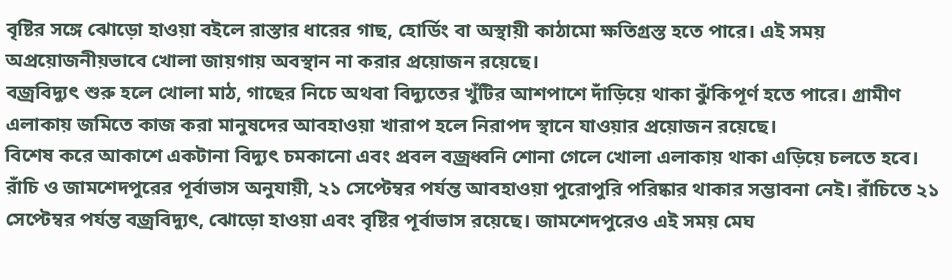বৃষ্টির সঙ্গে ঝোড়ো হাওয়া বইলে রাস্তার ধারের গাছ, হোর্ডিং বা অস্থায়ী কাঠামো ক্ষতিগ্রস্ত হতে পারে। এই সময় অপ্রয়োজনীয়ভাবে খোলা জায়গায় অবস্থান না করার প্রয়োজন রয়েছে।
বজ্রবিদ্যুৎ শুরু হলে খোলা মাঠ, গাছের নিচে অথবা বিদ্যুতের খুঁটির আশপাশে দাঁড়িয়ে থাকা ঝুঁকিপূর্ণ হতে পারে। গ্রামীণ এলাকায় জমিতে কাজ করা মানুষদের আবহাওয়া খারাপ হলে নিরাপদ স্থানে যাওয়ার প্রয়োজন রয়েছে।
বিশেষ করে আকাশে একটানা বিদ্যুৎ চমকানো এবং প্রবল বজ্রধ্বনি শোনা গেলে খোলা এলাকায় থাকা এড়িয়ে চলতে হবে।
রাঁচি ও জামশেদপুরের পূর্বাভাস অনুযায়ী, ২১ সেপ্টেম্বর পর্যন্ত আবহাওয়া পুরোপুরি পরিষ্কার থাকার সম্ভাবনা নেই। রাঁচিতে ২১ সেপ্টেম্বর পর্যন্ত বজ্রবিদ্যুৎ, ঝোড়ো হাওয়া এবং বৃষ্টির পূর্বাভাস রয়েছে। জামশেদপুরেও এই সময় মেঘ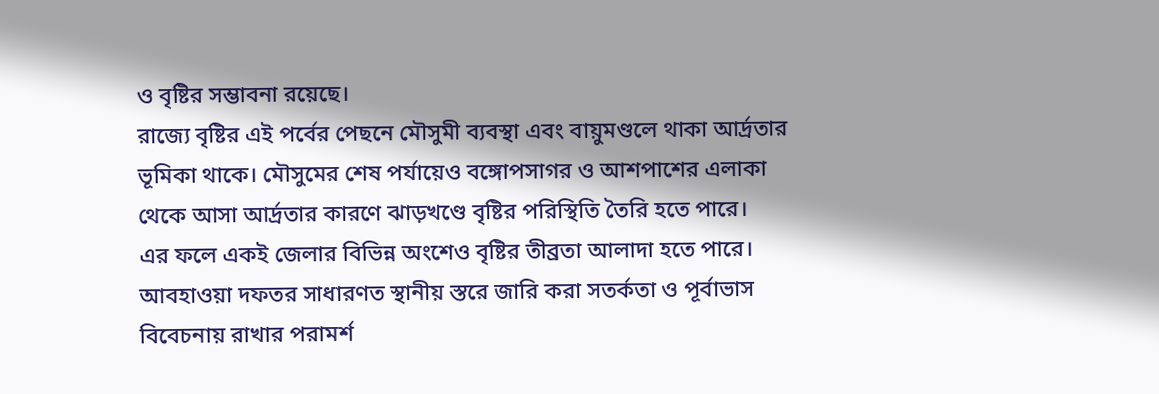ও বৃষ্টির সম্ভাবনা রয়েছে।
রাজ্যে বৃষ্টির এই পর্বের পেছনে মৌসুমী ব্যবস্থা এবং বায়ুমণ্ডলে থাকা আর্দ্রতার ভূমিকা থাকে। মৌসুমের শেষ পর্যায়েও বঙ্গোপসাগর ও আশপাশের এলাকা থেকে আসা আর্দ্রতার কারণে ঝাড়খণ্ডে বৃষ্টির পরিস্থিতি তৈরি হতে পারে।
এর ফলে একই জেলার বিভিন্ন অংশেও বৃষ্টির তীব্রতা আলাদা হতে পারে। আবহাওয়া দফতর সাধারণত স্থানীয় স্তরে জারি করা সতর্কতা ও পূর্বাভাস বিবেচনায় রাখার পরামর্শ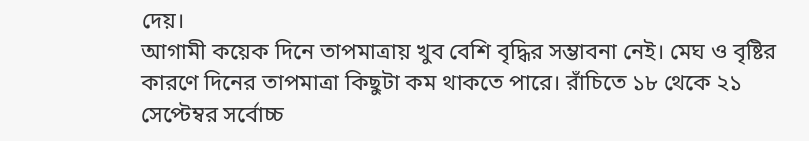দেয়।
আগামী কয়েক দিনে তাপমাত্রায় খুব বেশি বৃদ্ধির সম্ভাবনা নেই। মেঘ ও বৃষ্টির কারণে দিনের তাপমাত্রা কিছুটা কম থাকতে পারে। রাঁচিতে ১৮ থেকে ২১ সেপ্টেম্বর সর্বোচ্চ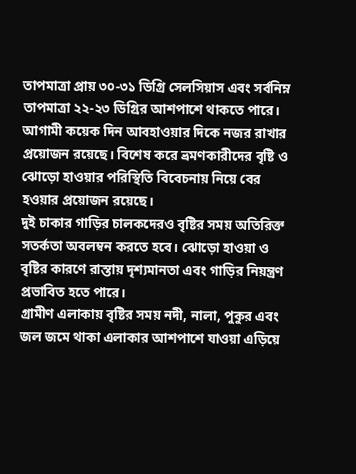তাপমাত্রা প্রায় ৩০-৩১ ডিগ্রি সেলসিয়াস এবং সর্বনিম্ন তাপমাত্রা ২২-২৩ ডিগ্রির আশপাশে থাকতে পারে।
আগামী কয়েক দিন আবহাওয়ার দিকে নজর রাখার প্রয়োজন রয়েছে। বিশেষ করে ভ্রমণকারীদের বৃষ্টি ও ঝোড়ো হাওয়ার পরিস্থিতি বিবেচনায় নিয়ে বের হওয়ার প্রয়োজন রয়েছে।
দুই চাকার গাড়ির চালকদেরও বৃষ্টির সময় অতিরিক্ত সতর্কতা অবলম্বন করতে হবে। ঝোড়ো হাওয়া ও বৃষ্টির কারণে রাস্তায় দৃশ্যমানতা এবং গাড়ির নিয়ন্ত্রণ প্রভাবিত হতে পারে।
গ্রামীণ এলাকায় বৃষ্টির সময় নদী, নালা, পুকুর এবং জল জমে থাকা এলাকার আশপাশে যাওয়া এড়িয়ে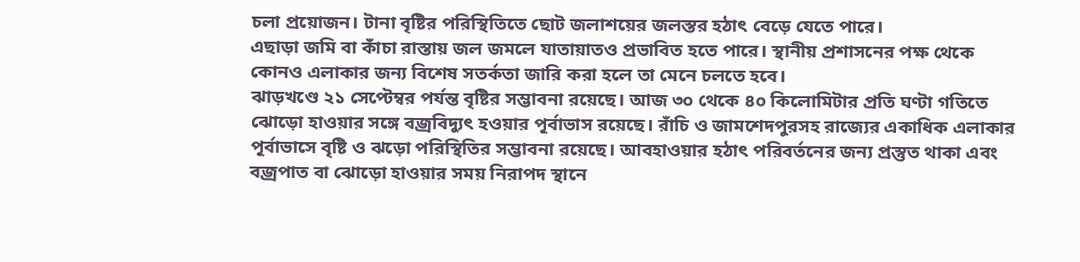চলা প্রয়োজন। টানা বৃষ্টির পরিস্থিতিতে ছোট জলাশয়ের জলস্তর হঠাৎ বেড়ে যেতে পারে।
এছাড়া জমি বা কাঁচা রাস্তায় জল জমলে যাতায়াতও প্রভাবিত হতে পারে। স্থানীয় প্রশাসনের পক্ষ থেকে কোনও এলাকার জন্য বিশেষ সতর্কতা জারি করা হলে তা মেনে চলতে হবে।
ঝাড়খণ্ডে ২১ সেপ্টেম্বর পর্যন্ত বৃষ্টির সম্ভাবনা রয়েছে। আজ ৩০ থেকে ৪০ কিলোমিটার প্রতি ঘণ্টা গতিতে ঝোড়ো হাওয়ার সঙ্গে বজ্রবিদ্যুৎ হওয়ার পূর্বাভাস রয়েছে। রাঁচি ও জামশেদপুরসহ রাজ্যের একাধিক এলাকার পূর্বাভাসে বৃষ্টি ও ঝড়ো পরিস্থিতির সম্ভাবনা রয়েছে। আবহাওয়ার হঠাৎ পরিবর্তনের জন্য প্রস্তুত থাকা এবং বজ্রপাত বা ঝোড়ো হাওয়ার সময় নিরাপদ স্থানে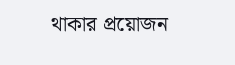থাকার প্রয়োজন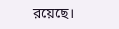রয়েছে।